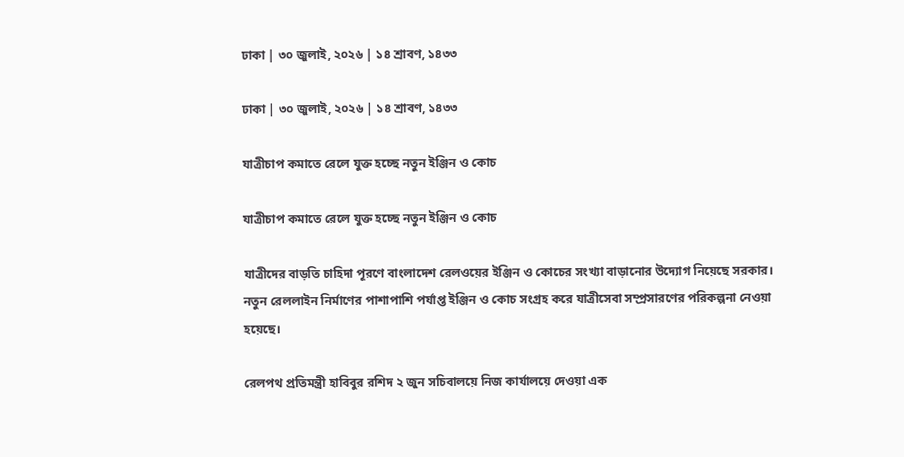ঢাকা | ৩০ জুলাই, ২০২৬ | ১৪ শ্রাবণ, ১৪৩৩

ঢাকা | ৩০ জুলাই, ২০২৬ | ১৪ শ্রাবণ, ১৪৩৩

যাত্রীচাপ কমাতে রেলে যুক্ত হচ্ছে নতুন ইঞ্জিন ও কোচ

যাত্রীচাপ কমাতে রেলে যুক্ত হচ্ছে নতুন ইঞ্জিন ও কোচ

যাত্রীদের বাড়তি চাহিদা পূরণে বাংলাদেশ রেলওয়ের ইঞ্জিন ও কোচের সংখ্যা বাড়ানোর উদ্যোগ নিয়েছে সরকার। নতুন রেললাইন নির্মাণের পাশাপাশি পর্যাপ্ত ইঞ্জিন ও কোচ সংগ্রহ করে যাত্রীসেবা সম্প্রসারণের পরিকল্পনা নেওয়া হয়েছে।

রেলপথ প্রতিমন্ত্রী হাবিবুর রশিদ ২ জুন সচিবালয়ে নিজ কার্যালয়ে দেওয়া এক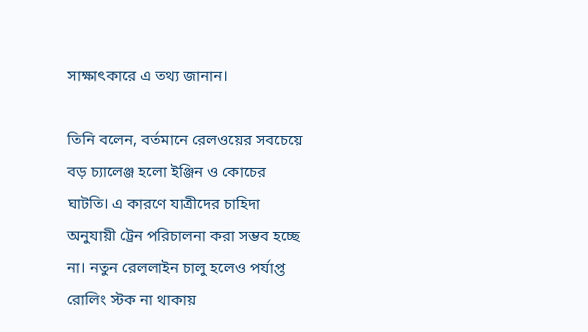সাক্ষাৎকারে এ তথ্য জানান।

তিনি বলেন, বর্তমানে রেলওয়ের সবচেয়ে বড় চ্যালেঞ্জ হলো ইঞ্জিন ও কোচের ঘাটতি। এ কারণে যাত্রীদের চাহিদা অনুযায়ী ট্রেন পরিচালনা করা সম্ভব হচ্ছে না। নতুন রেললাইন চালু হলেও পর্যাপ্ত রোলিং স্টক না থাকায়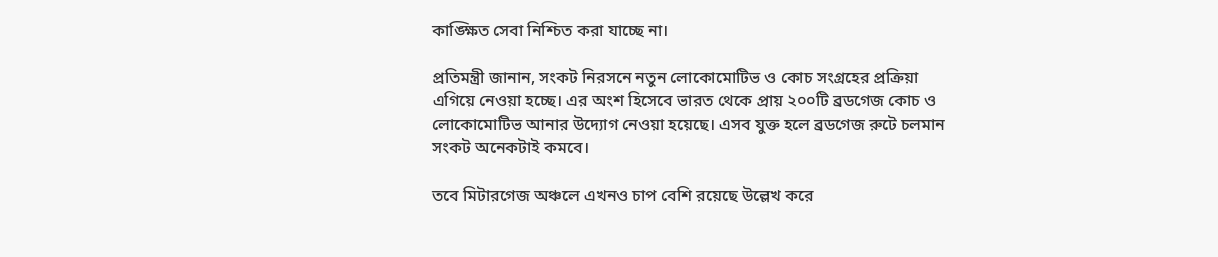কাঙ্ক্ষিত সেবা নিশ্চিত করা যাচ্ছে না।

প্রতিমন্ত্রী জানান, সংকট নিরসনে নতুন লোকোমোটিভ ও কোচ সংগ্রহের প্রক্রিয়া এগিয়ে নেওয়া হচ্ছে। এর অংশ হিসেবে ভারত থেকে প্রায় ২০০টি ব্রডগেজ কোচ ও লোকোমোটিভ আনার উদ্যোগ নেওয়া হয়েছে। এসব যুক্ত হলে ব্রডগেজ রুটে চলমান সংকট অনেকটাই কমবে।

তবে মিটারগেজ অঞ্চলে এখনও চাপ বেশি রয়েছে উল্লেখ করে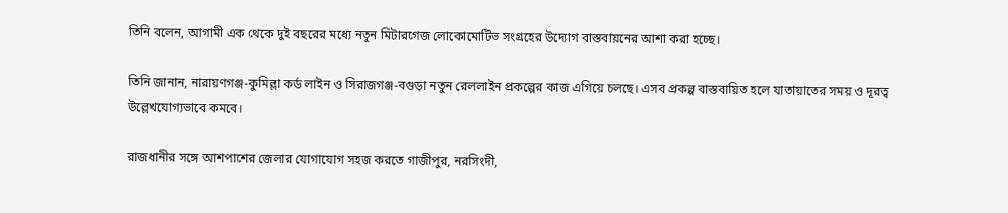তিনি বলেন, আগামী এক থেকে দুই বছরের মধ্যে নতুন মিটারগেজ লোকোমোটিভ সংগ্রহের উদ্যোগ বাস্তবায়নের আশা করা হচ্ছে।

তিনি জানান, নারায়ণগঞ্জ-কুমিল্লা কর্ড লাইন ও সিরাজগঞ্জ-বগুড়া নতুন রেললাইন প্রকল্পের কাজ এগিয়ে চলছে। এসব প্রকল্প বাস্তবায়িত হলে যাতায়াতের সময় ও দূরত্ব উল্লেখযোগ্যভাবে কমবে।

রাজধানীর সঙ্গে আশপাশের জেলার যোগাযোগ সহজ করতে গাজীপুর, নরসিংদী,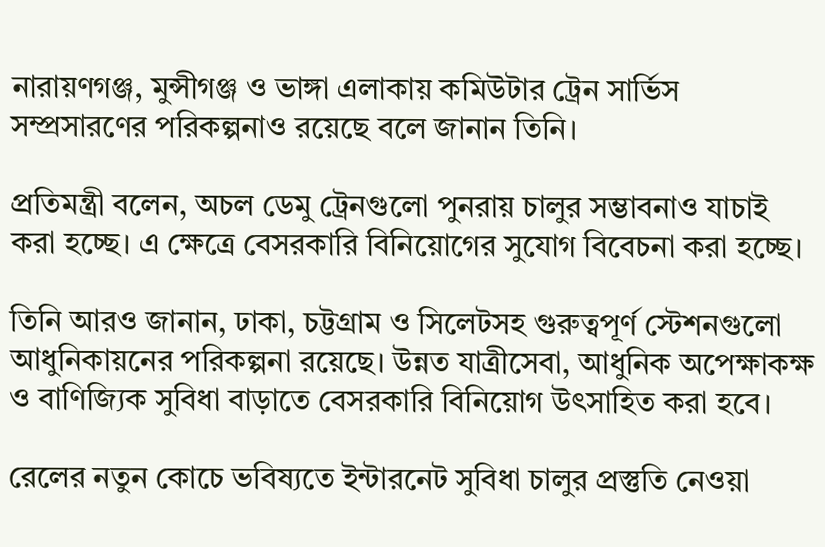নারায়ণগঞ্জ, মুন্সীগঞ্জ ও ভাঙ্গা এলাকায় কমিউটার ট্রেন সার্ভিস সম্প্রসারণের পরিকল্পনাও রয়েছে বলে জানান তিনি।

প্রতিমন্ত্রী বলেন, অচল ডেমু ট্রেনগুলো পুনরায় চালুর সম্ভাবনাও যাচাই করা হচ্ছে। এ ক্ষেত্রে বেসরকারি বিনিয়োগের সুযোগ বিবেচনা করা হচ্ছে।

তিনি আরও জানান, ঢাকা, চট্টগ্রাম ও সিলেটসহ গুরুত্বপূর্ণ স্টেশনগুলো আধুনিকায়নের পরিকল্পনা রয়েছে। উন্নত যাত্রীসেবা, আধুনিক অপেক্ষাকক্ষ ও বাণিজ্যিক সুবিধা বাড়াতে বেসরকারি বিনিয়োগ উৎসাহিত করা হবে।

রেলের নতুন কোচে ভবিষ্যতে ইন্টারনেট সুবিধা চালুর প্রস্তুতি নেওয়া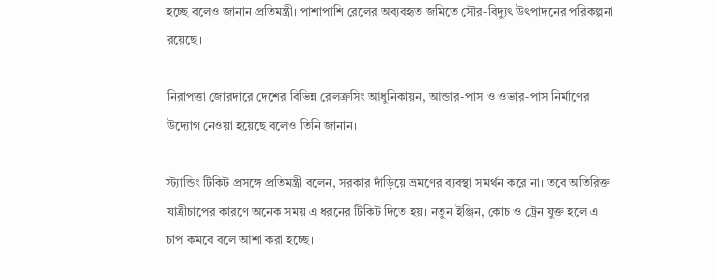হচ্ছে বলেও জানান প্রতিমন্ত্রী। পাশাপাশি রেলের অব্যবহৃত জমিতে সৌর-বিদ্যুৎ উৎপাদনের পরিকল্পনা রয়েছে।

নিরাপত্তা জোরদারে দেশের বিভিন্ন রেলক্রসিং আধুনিকায়ন, আন্ডার-পাস ও ওভার-পাস নির্মাণের উদ্যোগ নেওয়া হয়েছে বলেও তিনি জানান।

স্ট্যান্ডিং টিকিট প্রসঙ্গে প্রতিমন্ত্রী বলেন, সরকার দাঁড়িয়ে ভ্রমণের ব্যবস্থা সমর্থন করে না। তবে অতিরিক্ত যাত্রীচাপের কারণে অনেক সময় এ ধরনের টিকিট দিতে হয়। নতুন ইঞ্জিন, কোচ ও ট্রেন যুক্ত হলে এ চাপ কমবে বলে আশা করা হচ্ছে।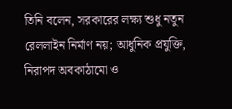তিনি বলেন, সরকারের লক্ষ্য শুধু নতুন রেললাইন নির্মাণ নয়; আধুনিক প্রযুক্তি, নিরাপদ অবকাঠামো ও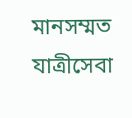মানসম্মত যাত্রীসেবা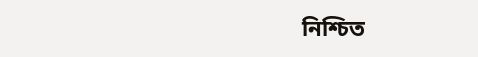নিশ্চিত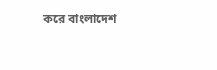করে বাংলাদেশ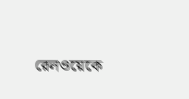রেলওয়েকে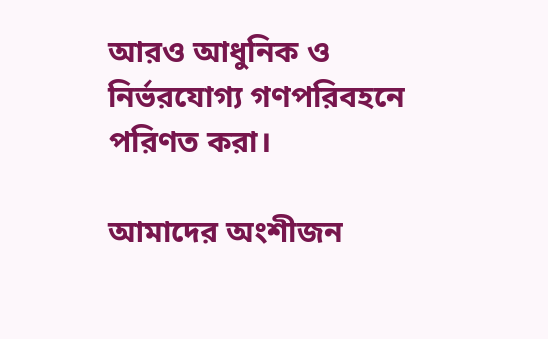আরও আধুনিক ও নির্ভরযোগ্য গণপরিবহনে পরিণত করা।

আমাদের অংশীজন